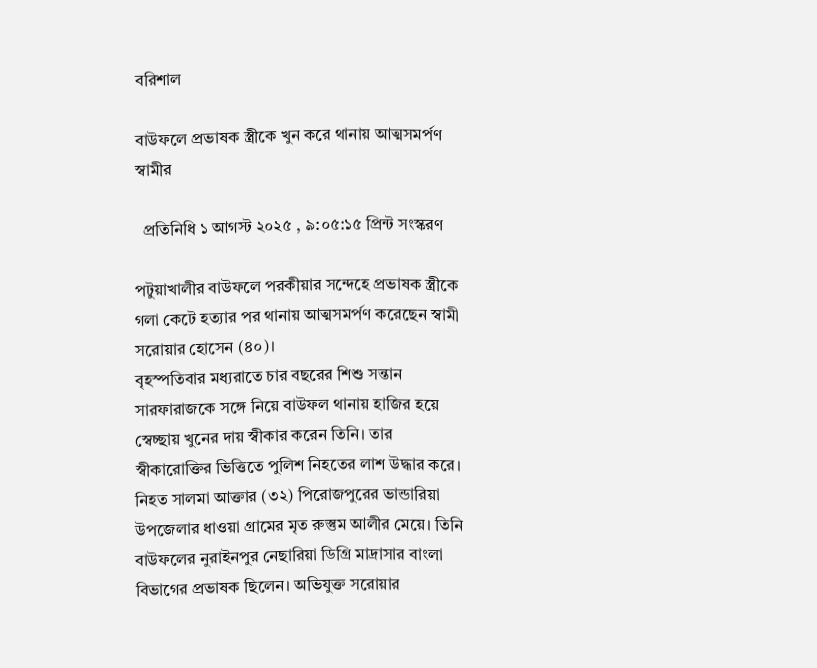বরিশাল

বাউফলে প্রভাষক স্ত্রীকে খুন করে থানায় আত্মসমর্পণ স্বামীর

  প্রতিনিধি ১ আগস্ট ২০২৫ , ৯:০৫:১৫ প্রিন্ট সংস্করণ

পটুয়াখালীর বাউফলে পরকীয়ার সন্দেহে প্রভাষক স্ত্রীকে গলা কেটে হত্যার পর থানায় আত্মসমর্পণ করেছেন স্বামী সরোয়ার হোসেন (৪০)।
বৃহস্পতিবার মধ্যরাতে চার বছরের শিশু সন্তান সারফারাজকে সঙ্গে নিয়ে বাউফল থানায় হাজির হয়ে স্বেচ্ছায় খুনের দায় স্বীকার করেন তিনি। তার স্বীকারোক্তির ভিত্তিতে পুলিশ নিহতের লাশ উদ্ধার করে।
নিহত সালমা আক্তার (৩২) পিরোজপুরের ভান্ডারিয়া উপজেলার ধাওয়া গ্রামের মৃত রুস্তুম আলীর মেয়ে। তিনি বাউফলের নুরাইনপুর নেছারিয়া ডিগ্রি মাদ্রাসার বাংলা বিভাগের প্রভাষক ছিলেন। অভিযুক্ত সরোয়ার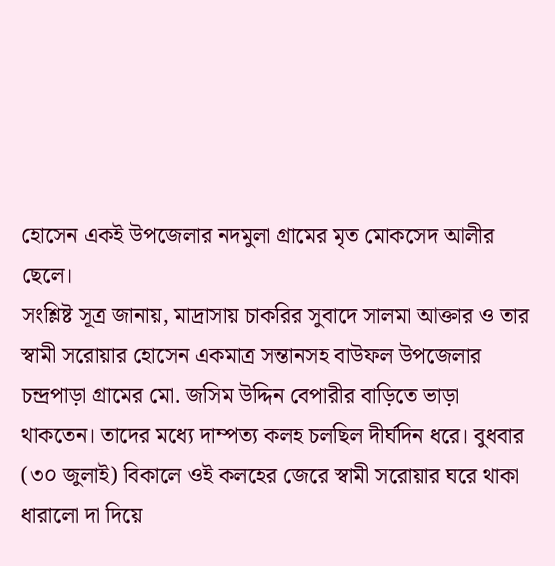হোসেন একই উপজেলার নদমুলা গ্রামের মৃত মোকসেদ আলীর ছেলে।
সংশ্লিষ্ট সূত্র জানায়, মাদ্রাসায় চাকরির সুবাদে সালমা আক্তার ও তার স্বামী সরোয়ার হোসেন একমাত্র সন্তানসহ বাউফল উপজেলার চন্দ্রপাড়া গ্রামের মো. জসিম উদ্দিন বেপারীর বাড়িতে ভাড়া থাকতেন। তাদের মধ্যে দাম্পত্য কলহ চলছিল দীর্ঘদিন ধরে। বুধবার (৩০ জুলাই) বিকালে ওই কলহের জেরে স্বামী সরোয়ার ঘরে থাকা ধারালো দা দিয়ে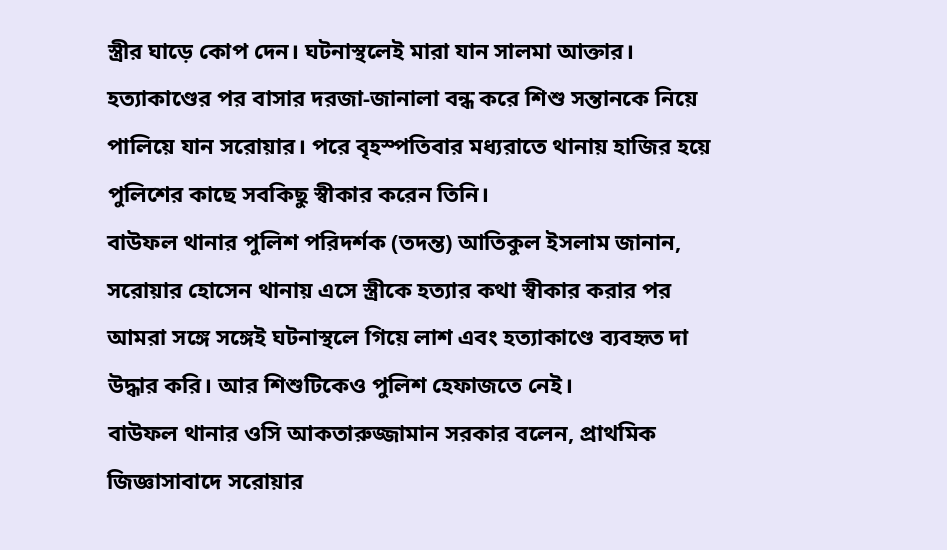স্ত্রীর ঘাড়ে কোপ দেন। ঘটনাস্থলেই মারা যান সালমা আক্তার।
হত্যাকাণ্ডের পর বাসার দরজা-জানালা বন্ধ করে শিশু সন্তানকে নিয়ে পালিয়ে যান সরোয়ার। পরে বৃহস্পতিবার মধ্যরাতে থানায় হাজির হয়ে পুলিশের কাছে সবকিছু স্বীকার করেন তিনি।
বাউফল থানার পুলিশ পরিদর্শক (তদন্ত) আতিকুল ইসলাম জানান, সরোয়ার হোসেন থানায় এসে স্ত্রীকে হত্যার কথা স্বীকার করার পর আমরা সঙ্গে সঙ্গেই ঘটনাস্থলে গিয়ে লাশ এবং হত্যাকাণ্ডে ব্যবহৃত দা উদ্ধার করি। আর শিশুটিকেও পুলিশ হেফাজতে নেই।
বাউফল থানার ওসি আকতারুজ্জামান সরকার বলেন, প্রাথমিক জিজ্ঞাসাবাদে সরোয়ার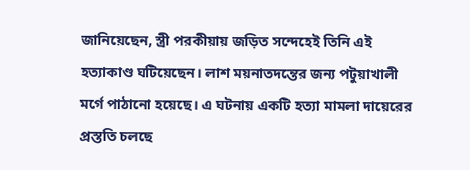জানিয়েছেন, স্ত্রী পরকীয়ায় জড়িত সন্দেহেই তিনি এই হত্যাকাণ্ড ঘটিয়েছেন। লাশ ময়নাতদন্তের জন্য পটুয়াখালী মর্গে পাঠানো হয়েছে। এ ঘটনায় একটি হত্যা মামলা দায়েরের প্রস্ততি চলছে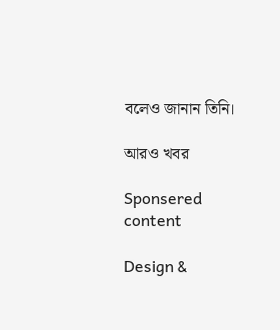বলেও জানান তিনি।

আরও খবর

Sponsered content

Design &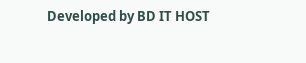Developed by BD IT HOST